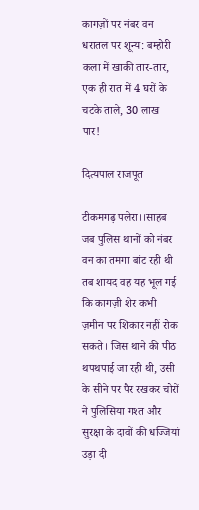कागज़ों पर नंबर वन धरातल पर शून्य: बम्होरी कला में खाकी तार-तार, एक ही रात में 4 घरों के चटके ताले, 30 लाख पार!

दित्यपाल राजपूत

टीकमगढ़ पलेरा।।साहब जब पुलिस थानों को नंबर वन का तमगा बांट रही थी तब शायद वह यह भूल गई कि कागज़ी शेर कभी ज़मीन पर शिकार नहीं रोक सकते। जिस थाने की पीठ थपथपाई जा रही थी, उसी के सीने पर पैर रखकर चोरों ने पुलिसिया गश्त और सुरक्षा के दावों की धज्जियां उड़ा दी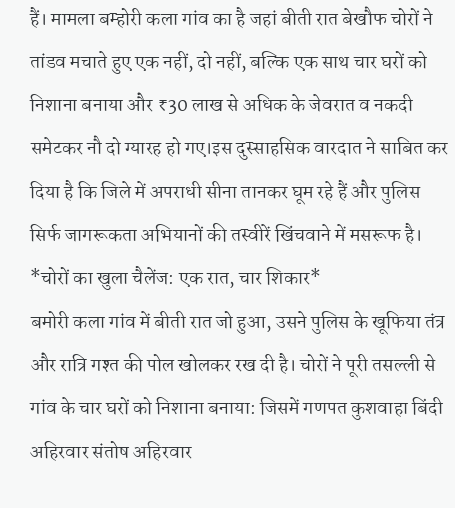हैं। मामला बम्होरी कला गांव का है जहां बीती रात बेखौफ चोरों ने तांडव मचाते हुए एक नहीं, दो नहीं, बल्कि एक साथ चार घरों को निशाना बनाया और ₹30 लाख से अधिक के जेवरात व नकदी समेटकर नौ दो ग्यारह हो गए।इस दुस्साहसिक वारदात ने साबित कर दिया है कि जिले में अपराधी सीना तानकर घूम रहे हैं और पुलिस सिर्फ जागरूकता अभियानों की तस्वीरें खिंचवाने में मसरूफ है।
*चोरों का खुला चैलेंज: एक रात, चार शिकार*
बमोरी कला गांव में बीती रात जो हुआ, उसने पुलिस के खूफिया तंत्र और रात्रि गश्त की पोल खोलकर रख दी है। चोरों ने पूरी तसल्ली से गांव के चार घरों को निशाना बनाया: जिसमें गणपत कुशवाहा बिंदी अहिरवार संतोष अहिरवार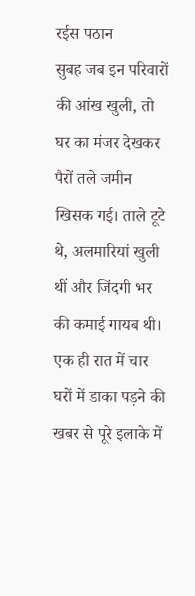रईस पठान
सुबह जब इन परिवारों की आंख खुली, तो घर का मंजर देखकर पैरों तले जमीन खिसक गई। ताले टूटे थे, अलमारियां खुली थीं और जिंदगी भर की कमाई गायब थी। एक ही रात में चार घरों में डाका पड़ने की खबर से पूरे इलाके में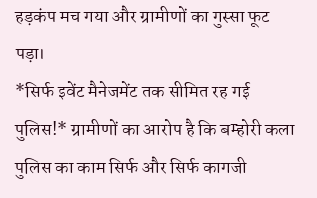हड़कंप मच गया और ग्रामीणों का गुस्सा फूट पड़ा।
*सिर्फ इवेंट मैनेजमेंट तक सीमित रह गई पुलिस!* ग्रामीणों का आरोप है कि बम्होरी कला पुलिस का काम सिर्फ और सिर्फ कागजी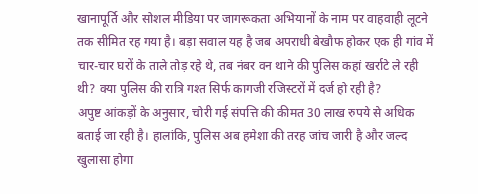खानापूर्ति और सोशल मीडिया पर जागरूकता अभियानों के नाम पर वाहवाही लूटने तक सीमित रह गया है। बड़ा सवाल यह है जब अपराधी बेखौफ होकर एक ही गांव में चार-चार घरों के ताले तोड़ रहे थे, तब नंबर वन थाने की पुलिस कहां खर्राटे ले रही थी? क्या पुलिस की रात्रि गश्त सिर्फ कागजी रजिस्टरों में दर्ज हो रही है?
अपुष्ट आंकड़ों के अनुसार, चोरी गई संपत्ति की कीमत 30 लाख रुपये से अधिक बताई जा रही है। हालांकि, पुलिस अब हमेशा की तरह जांच जारी है और जल्द खुलासा होगा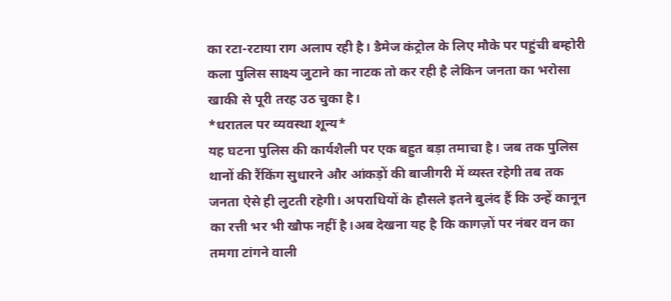का रटा-रटाया राग अलाप रही है। डैमेज कंट्रोल के लिए मौके पर पहुंची बम्होरी कला पुलिस साक्ष्य जुटाने का नाटक तो कर रही है लेकिन जनता का भरोसा खाकी से पूरी तरह उठ चुका है।
*धरातल पर व्यवस्था शून्य*
यह घटना पुलिस की कार्यशैली पर एक बहुत बड़ा तमाचा है। जब तक पुलिस थानों की रैंकिंग सुधारने और आंकड़ों की बाजीगरी में व्यस्त रहेगी तब तक जनता ऐसे ही लुटती रहेगी। अपराधियों के हौसले इतने बुलंद हैं कि उन्हें कानून का रत्ती भर भी खौफ नहीं है।अब देखना यह है कि कागज़ों पर नंबर वन का तमगा टांगने वाली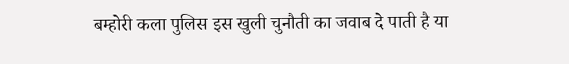बम्होरी कला पुलिस इस खुली चुनौती का जवाब दे पाती है या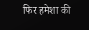फिर हमेशा की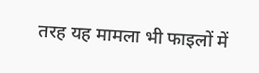तरह यह मामला भी फाइलों में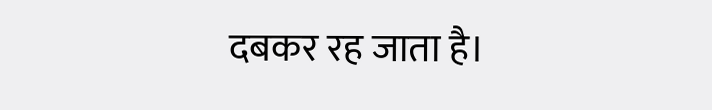दबकर रह जाता है।